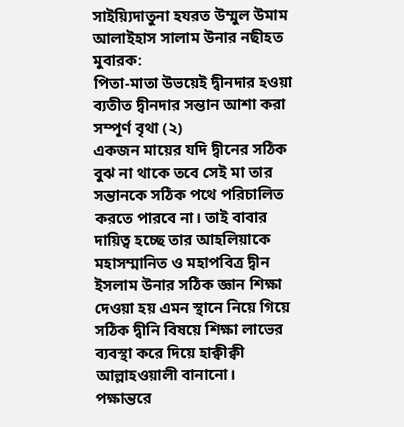সাইয়্যিদাতুনা হযরত উম্মুল উমাম আলাইহাস সালাম উনার নছীহত মুবারক:
পিতা-মাতা উভয়েই দ্বীনদার হওয়া ব্যতীত দ্বীনদার সন্তান আশা করা সম্পূর্ণ বৃথা (২)
একজন মায়ের যদি দ্বীনের সঠিক বুঝ না থাকে তবে সেই মা তার সন্তানকে সঠিক পথে পরিচালিত করতে পারবে না। তাই বাবার দায়িত্ব হচ্ছে তার আহলিয়াকে মহাসম্মানিত ও মহাপবিত্র দ্বীন ইসলাম উনার সঠিক জ্ঞান শিক্ষা দেওয়া হয় এমন স্থানে নিয়ে গিয়ে সঠিক দ্বীনি বিষয়ে শিক্ষা লাভের ব্যবস্থা করে দিয়ে হাক্বীক্বী আল্লাহওয়ালী বানানো।
পক্ষান্তরে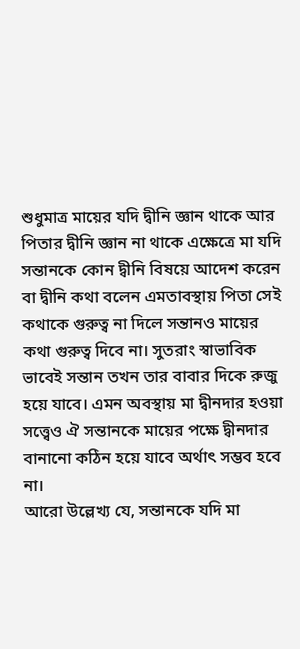শুধুমাত্র মায়ের যদি দ্বীনি জ্ঞান থাকে আর পিতার দ্বীনি জ্ঞান না থাকে এক্ষেত্রে মা যদি সন্তানকে কোন দ্বীনি বিষয়ে আদেশ করেন বা দ্বীনি কথা বলেন এমতাবস্থায় পিতা সেই কথাকে গুরুত্ব না দিলে সন্তানও মায়ের কথা গুরুত্ব দিবে না। সুতরাং স্বাভাবিক ভাবেই সন্তান তখন তার বাবার দিকে রুজু হয়ে যাবে। এমন অবস্থায় মা দ্বীনদার হওয়া সত্ত্বেও ঐ সন্তানকে মায়ের পক্ষে দ্বীনদার বানানো কঠিন হয়ে যাবে অর্থাৎ সম্ভব হবে না।
আরো উল্লেখ্য যে, সন্তানকে যদি মা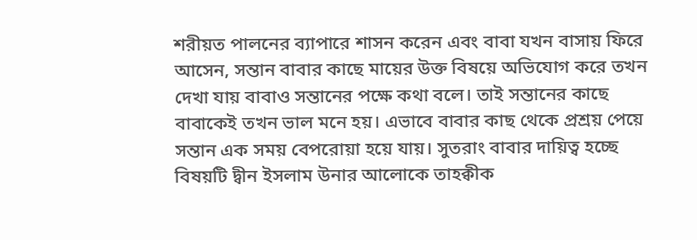শরীয়ত পালনের ব্যাপারে শাসন করেন এবং বাবা যখন বাসায় ফিরে আসেন, সন্তান বাবার কাছে মায়ের উক্ত বিষয়ে অভিযোগ করে তখন দেখা যায় বাবাও সন্তানের পক্ষে কথা বলে। তাই সন্তানের কাছে বাবাকেই তখন ভাল মনে হয়। এভাবে বাবার কাছ থেকে প্রশ্রয় পেয়ে সন্তান এক সময় বেপরোয়া হয়ে যায়। সুতরাং বাবার দায়িত্ব হচ্ছে বিষয়টি দ্বীন ইসলাম উনার আলোকে তাহক্বীক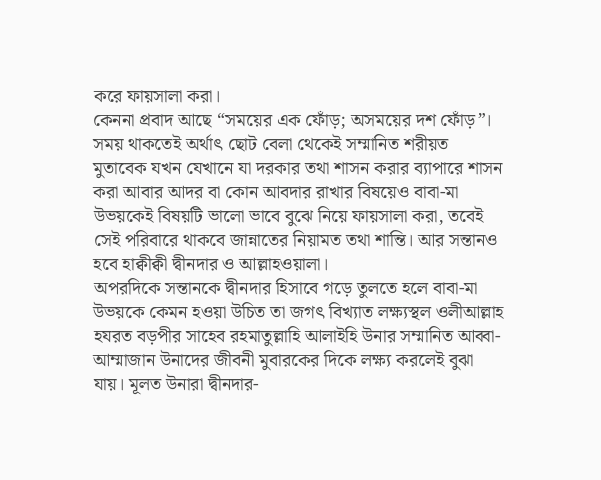করে ফায়সালা করা।
কেননা প্রবাদ আছে “সময়ের এক ফোঁড়; অসময়ের দশ ফোঁড়”। সময় থাকতেই অর্থাৎ ছোট বেলা থেকেই সম্মানিত শরীয়ত মুতাবেক যখন যেখানে যা দরকার তথা শাসন করার ব্যাপারে শাসন করা আবার আদর বা কোন আবদার রাখার বিষয়েও বাবা-মা উভয়কেই বিষয়টি ভালো ভাবে বুঝে নিয়ে ফায়সালা করা, তবেই সেই পরিবারে থাকবে জান্নাতের নিয়ামত তথা শান্তি। আর সন্তানও হবে হাক্বীক্বী দ্বীনদার ও আল্লাহওয়ালা।
অপরদিকে সন্তানকে দ্বীনদার হিসাবে গড়ে তুলতে হলে বাবা-মা উভয়কে কেমন হওয়া উচিত তা জগৎ বিখ্যাত লক্ষ্যস্থল ওলীআল্লাহ হযরত বড়পীর সাহেব রহমাতুল্লাহি আলাইহি উনার সম্মানিত আব্বা-আম্মাজান উনাদের জীবনী মুবারকের দিকে লক্ষ্য করলেই বুঝা যায়। মূলত উনারা দ্বীনদার-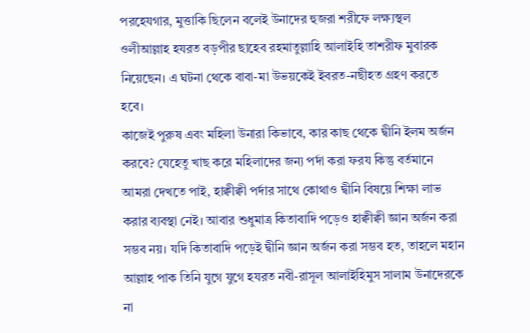পরহেযগার, মুত্তাকি ছিলেন বলেই উনাদের হুজরা শরীফে লক্ষ্যস্থল ওলীআল্লাহ হযরত বড়পীর ছাহেব রহমাতুল্লাহি আলাইহি তাশরীফ মুবারক নিয়েছেন। এ ঘটনা থেকে বাবা-মা উভয়কেই ইবরত-নছীহত গ্রহণ করতে হবে।
কাজেই পুরুষ এবং মহিলা উনারা কিভাবে, কার কাছ থেকে দ্বীনি ইলম অর্জন করবে? যেহেতু খাছ করে মহিলাদের জন্য পর্দা করা ফরয কিন্তু বর্তমানে আমরা দেখতে পাই, হাক্বীক্বী পর্দার সাথে কোথাও দ্বীনি বিষয়ে শিক্ষা লাভ করার ব্যবস্থা নেই। আবার শুধুমাত্র কিতাবাদি পড়েও হাক্বীক্বী জ্ঞান অর্জন করা সম্ভব নয়। যদি কিতাবাদি পড়েই দ্বীনি জ্ঞান অর্জন করা সম্ভব হত, তাহলে মহান আল্লাহ পাক তিনি যুগে যুগে হযরত নবী-রাসূল আলাইহিমুস সালাম উনাদেরকে না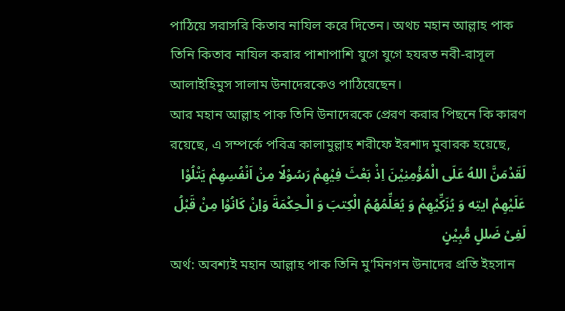পাঠিয়ে সরাসরি কিতাব নাযিল করে দিতেন। অথচ মহান আল্লাহ পাক তিনি কিতাব নাযিল করার পাশাপাশি যুগে যুগে হযরত নবী-রাসূল আলাইহিমুস সালাম উনাদেরকেও পাঠিয়েছেন।
আর মহান আল্লাহ পাক তিনি উনাদেরকে প্রেরণ করার পিছনে কি কারণ রয়েছে, এ সম্পর্কে পবিত্র কালামুল্লাহ শরীফে ইরশাদ মুবারক হয়েছে,
لَقَدْمَنَّ اللهُ عَلَى الْمُؤْمِنِيْنَ اِذْ بَعْثَ فِيْهِمْ رَسُوْلًا مِنْ اَنْفُسِهِمْ يَتْلُوْا عَلَيْهِمْ ايتِه وَ يُزَكِّيْهِمْ وَ يُعَلِّمُهُمُ الْكِتبَ وَ الْـحِكْمَةَ وَاِنْ كَانُوْا مِنْ قَبْلُ لَفِىْ ضَللٍ مُّبِيْنٍ
অর্থ: অবশ্যই মহান আল্লাহ পাক তিনি মু’মিনগন উনাদের প্রতি ইহসান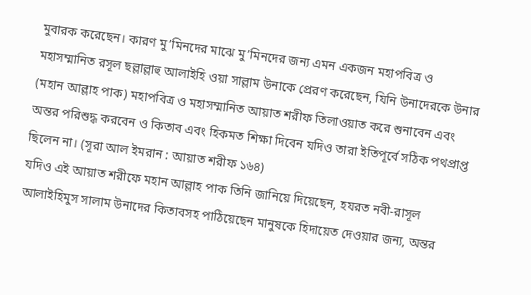মুবারক করেছেন। কারণ মু’মিনদের মাঝে মু’মিনদের জন্য এমন একজন মহাপবিত্র ও মহাসম্মানিত রসূল ছল্লাল্লাহু আলাইহি ওয়া সাল্লাম উনাকে প্রেরণ করেছেন, যিনি উনাদেরকে উনার (মহান আল্লাহ পাক) মহাপবিত্র ও মহাসম্মানিত আয়াত শরীফ তিলাওয়াত করে শুনাবেন এবং অন্তর পরিশুদ্ধ করবেন ও কিতাব এবং হিকমত শিক্ষা দিবেন যদিও তারা ইতিপূর্বে সঠিক পথপ্রাপ্ত ছিলেন না। (সূরা আল ইমরান : আয়াত শরীফ ১৬৪)
যদিও এই আয়াত শরীফে মহান আল্লাহ পাক তিনি জানিয়ে দিয়েছেন, হযরত নবী-রাসূল আলাইহিমুস সালাম উনাদের কিতাবসহ পাঠিয়েছেন মানুষকে হিদায়েত দেওয়ার জন্য, অন্তর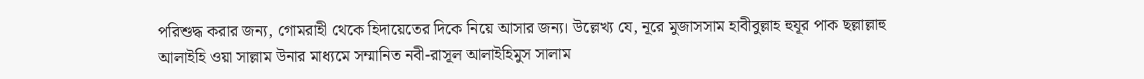পরিশুদ্ধ করার জন্য, গোমরাহী থেকে হিদায়েতের দিকে নিয়ে আসার জন্য। উল্লেখ্য যে, নূরে মুজাসসাম হাবীবুল্লাহ হুযূর পাক ছল্লাল্লাহু আলাইহি ওয়া সাল্লাম উনার মাধ্যমে সম্মানিত নবী-রাসূল আলাইহিমুস সালাম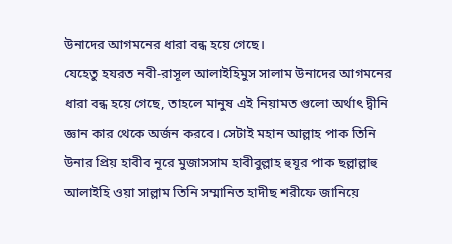উনাদের আগমনের ধারা বন্ধ হয়ে গেছে।
যেহেতু হযরত নবী-রাসূল আলাইহিমুস সালাম উনাদের আগমনের ধারা বন্ধ হয়ে গেছে, তাহলে মানুষ এই নিয়ামত গুলো অর্থাৎ দ্বীনি জ্ঞান কার থেকে অর্জন করবে। সেটাই মহান আল্লাহ পাক তিনি উনার প্রিয় হাবীব নূরে মুজাসসাম হাবীবুল্লাহ হুযূর পাক ছল্লাল্লাহু আলাইহি ওয়া সাল্লাম তিনি সম্মানিত হাদীছ শরীফে জানিয়ে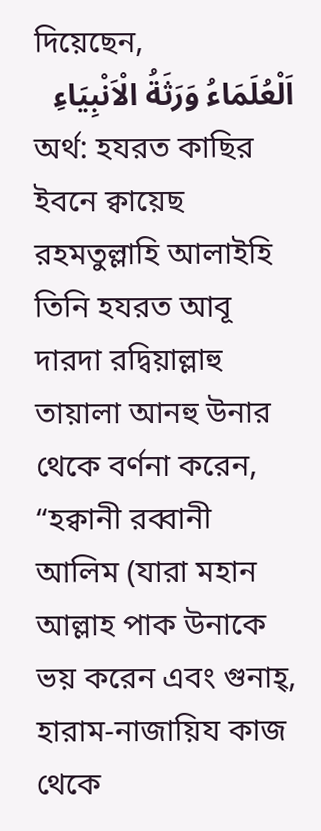দিয়েছেন,
اَلْعُلَمَاءُ وَرَثَةُ الْاَنْبِيَاءِ
অর্থ: হযরত কাছির ইবনে ক্বায়েছ রহমতুল্লাহি আলাইহি তিনি হযরত আবূ দারদা রদ্বিয়াল্লাহু তায়ালা আনহু উনার থেকে বর্ণনা করেন, “হক্বানী রব্বানী আলিম (যারা মহান আল্লাহ পাক উনাকে ভয় করেন এবং গুনাহ্, হারাম-নাজায়িয কাজ থেকে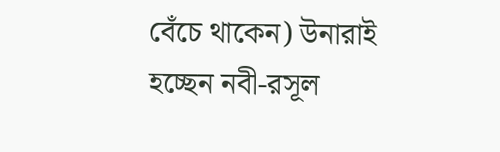বেঁচে থাকেন) উনারাই হচ্ছেন নবী-রসূল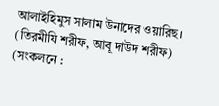আলাইহিমুস সালাম উনাদের ওয়ারিছ। (তিরমীযি শরীফ, আবূ দাউদ শরীফ)
(সংকলনে :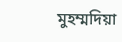মুহম্মদিয়া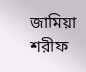জামিয়া শরীফ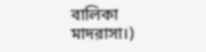বালিকা মাদরাসা।)